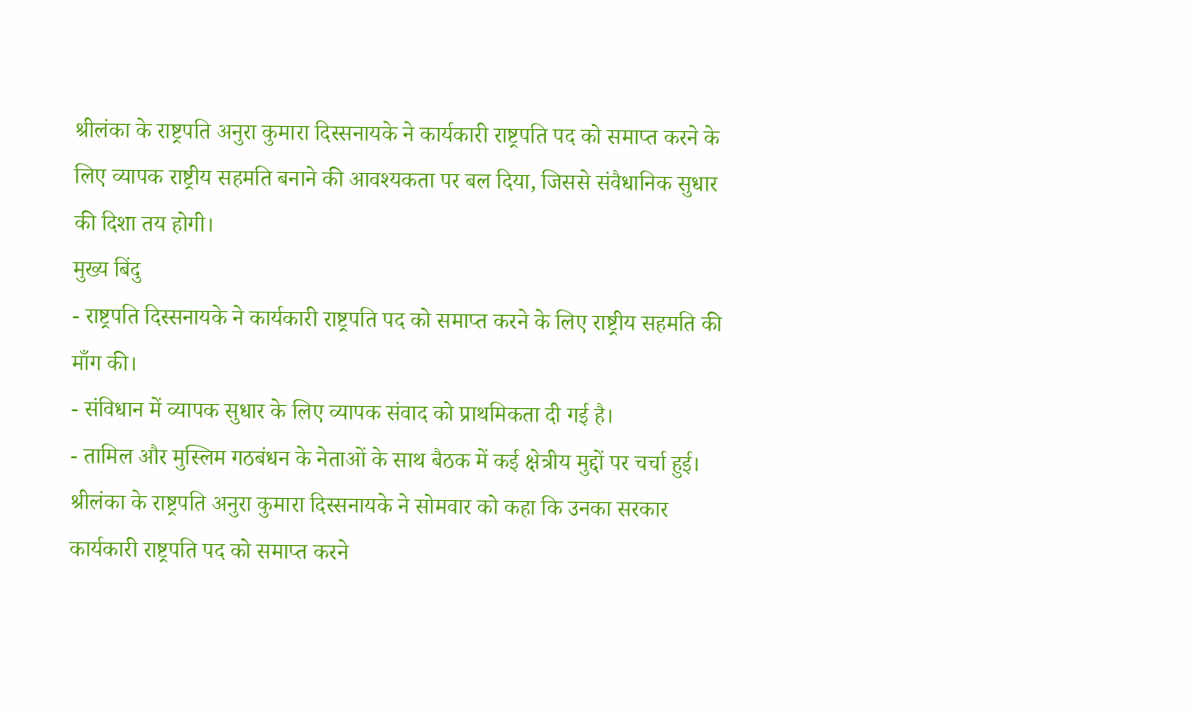श्रीलंका के राष्ट्रपति अनुरा कुमारा दिस्सनायके ने कार्यकारी राष्ट्रपति पद को समाप्त करने के लिए व्यापक राष्ट्रीय सहमति बनाने की आवश्यकता पर बल दिया, जिससे संवैधानिक सुधार की दिशा तय होगी।
मुख्य बिंदु
- राष्ट्रपति दिस्सनायके ने कार्यकारी राष्ट्रपति पद को समाप्त करने के लिए राष्ट्रीय सहमति की माँग की।
- संविधान में व्यापक सुधार के लिए व्यापक संवाद को प्राथमिकता दी गई है।
- तामिल और मुस्लिम गठबंधन के नेताओं के साथ बैठक में कई क्षेत्रीय मुद्दों पर चर्चा हुई।
श्रीलंका के राष्ट्रपति अनुरा कुमारा दिस्सनायके ने सोमवार को कहा कि उनका सरकार कार्यकारी राष्ट्रपति पद को समाप्त करने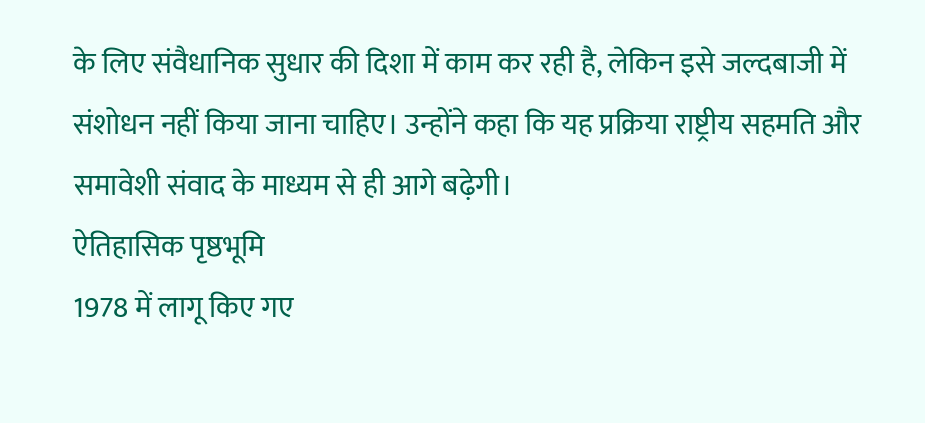के लिए संवैधानिक सुधार की दिशा में काम कर रही है, लेकिन इसे जल्दबाजी में संशोधन नहीं किया जाना चाहिए। उन्होंने कहा कि यह प्रक्रिया राष्ट्रीय सहमति और समावेशी संवाद के माध्यम से ही आगे बढ़ेगी।
ऐतिहासिक पृष्ठभूमि
1978 में लागू किए गए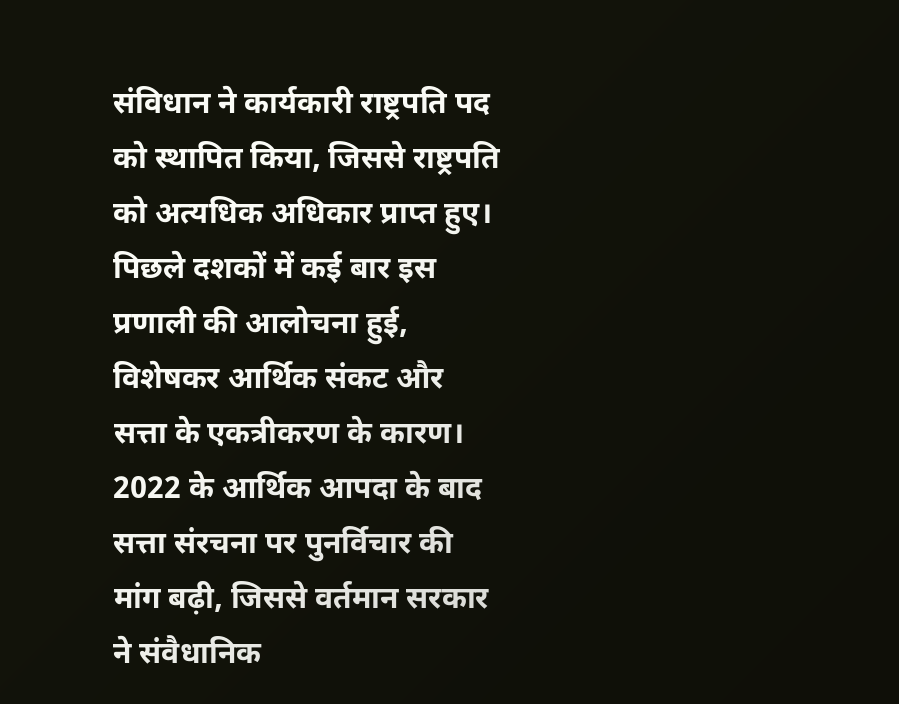संविधान ने कार्यकारी राष्ट्रपति पद को स्थापित किया, जिससे राष्ट्रपति को अत्यधिक अधिकार प्राप्त हुए। पिछले दशकों में कई बार इस प्रणाली की आलोचना हुई, विशेषकर आर्थिक संकट और सत्ता के एकत्रीकरण के कारण। 2022 के आर्थिक आपदा के बाद सत्ता संरचना पर पुनर्विचार की मांग बढ़ी, जिससे वर्तमान सरकार ने संवैधानिक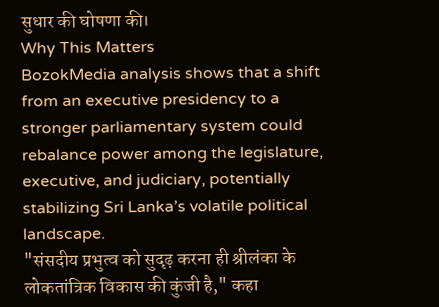सुधार की घोषणा की।
Why This Matters
BozokMedia analysis shows that a shift from an executive presidency to a stronger parliamentary system could rebalance power among the legislature, executive, and judiciary, potentially stabilizing Sri Lanka’s volatile political landscape.
"संसदीय प्रभुत्व को सुदृढ़ करना ही श्रीलंका के लोकतांत्रिक विकास की कुंजी है," कहा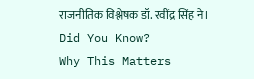राजनीतिक विश्लेषक डॉ. रवींद्र सिंह ने।
Did You Know?
Why This Matters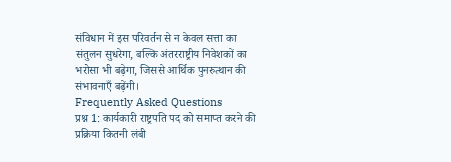संविधान में इस परिवर्तन से न केवल सत्ता का संतुलन सुधरेगा, बल्कि अंतरराष्ट्रीय निवेशकों का भरोसा भी बढ़ेगा, जिससे आर्थिक पुनरुत्थान की संभावनाएँ बढ़ेंगी।
Frequently Asked Questions
प्रश्न 1: कार्यकारी राष्ट्रपति पद को समाप्त करने की प्रक्रिया कितनी लंबी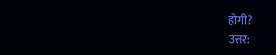होगी?
उत्तर: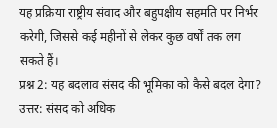यह प्रक्रिया राष्ट्रीय संवाद और बहुपक्षीय सहमति पर निर्भर करेगी, जिससे कई महीनों से लेकर कुछ वर्षों तक लग सकते हैं।
प्रश्न 2: यह बदलाव संसद की भूमिका को कैसे बदल देगा?
उत्तर: संसद को अधिक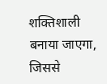शक्तिशाली बनाया जाएगा, जिससे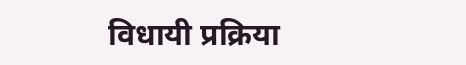विधायी प्रक्रिया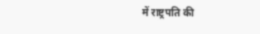में राष्ट्रपति की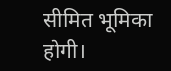सीमित भूमिका होगी।